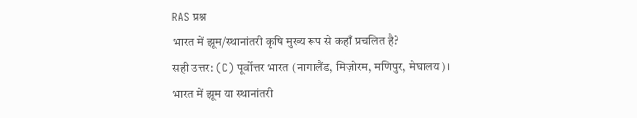RAS प्रश्न
भारत में झूम/स्थानांतरी कृषि मुख्य रूप से कहाँ प्रचलित है?
सही उत्तर: (C) पूर्वोत्तर भारत (नागालैंड, मिज़ोरम, मणिपुर, मेघालय)।
भारत में झूम या स्थानांतरी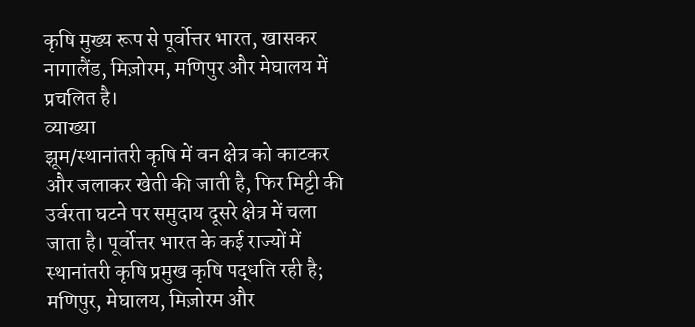कृषि मुख्य रूप से पूर्वोत्तर भारत, खासकर नागालैंड, मिज़ोरम, मणिपुर और मेघालय में प्रचलित है।
व्याख्या
झूम/स्थानांतरी कृषि में वन क्षेत्र को काटकर और जलाकर खेती की जाती है, फिर मिट्टी की उर्वरता घटने पर समुदाय दूसरे क्षेत्र में चला जाता है। पूर्वोत्तर भारत के कई राज्यों में स्थानांतरी कृषि प्रमुख कृषि पद्धति रही है; मणिपुर, मेघालय, मिज़ोरम और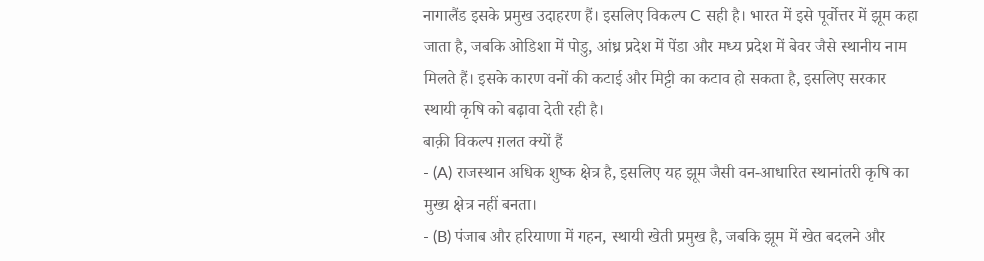नागालैंड इसके प्रमुख उदाहरण हैं। इसलिए विकल्प C सही है। भारत में इसे पूर्वोत्तर में झूम कहा जाता है, जबकि ओडिशा में पोडु, आंध्र प्रदेश में पेंडा और मध्य प्रदेश में बेवर जैसे स्थानीय नाम मिलते हैं। इसके कारण वनों की कटाई और मिट्टी का कटाव हो सकता है, इसलिए सरकार स्थायी कृषि को बढ़ावा देती रही है।
बाक़ी विकल्प ग़लत क्यों हैं
- (A) राजस्थान अधिक शुष्क क्षेत्र है, इसलिए यह झूम जैसी वन-आधारित स्थानांतरी कृषि का मुख्य क्षेत्र नहीं बनता।
- (B) पंजाब और हरियाणा में गहन, स्थायी खेती प्रमुख है, जबकि झूम में खेत बदलने और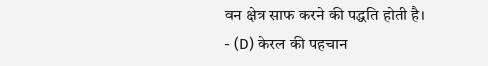वन क्षेत्र साफ करने की पद्धति होती है।
- (D) केरल की पहचान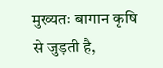मुख्यतः बागान कृषि से जुड़ती है,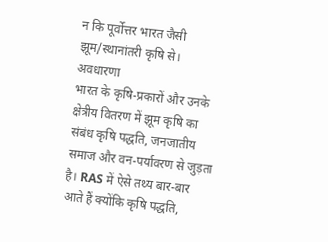न कि पूर्वोत्तर भारत जैसी झूम/स्थानांतरी कृषि से।
अवधारणा
भारत के कृषि-प्रकारों और उनके क्षेत्रीय वितरण में झूम कृषि का संबंध कृषि पद्धति, जनजातीय समाज और वन-पर्यावरण से जुड़ता है। RAS में ऐसे तथ्य बार-बार आते हैं क्योंकि कृषि पद्धति,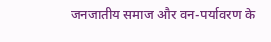जनजातीय समाज और वन-पर्यावरण के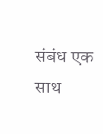संबंध एक साथ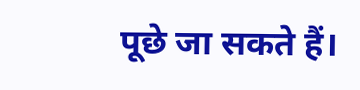पूछे जा सकते हैं।